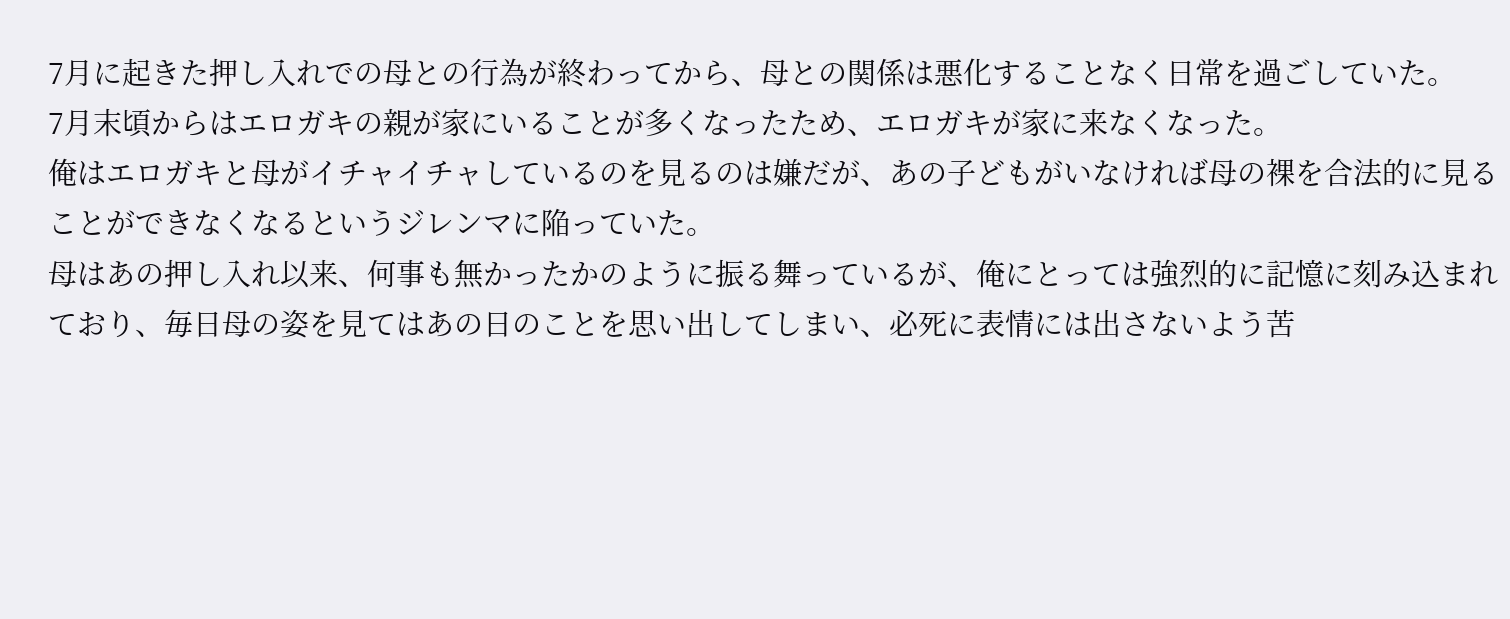7月に起きた押し入れでの母との行為が終わってから、母との関係は悪化することなく日常を過ごしていた。
7月末頃からはエロガキの親が家にいることが多くなったため、エロガキが家に来なくなった。
俺はエロガキと母がイチャイチャしているのを見るのは嫌だが、あの子どもがいなければ母の裸を合法的に見ることができなくなるというジレンマに陥っていた。
母はあの押し入れ以来、何事も無かったかのように振る舞っているが、俺にとっては強烈的に記憶に刻み込まれており、毎日母の姿を見てはあの日のことを思い出してしまい、必死に表情には出さないよう苦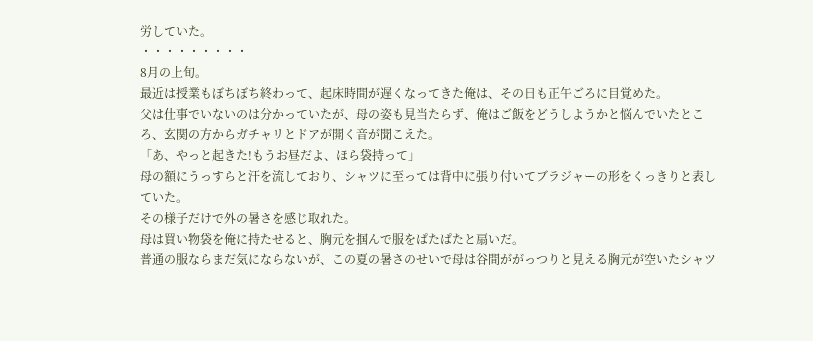労していた。
・・・・・・・・・
8月の上旬。
最近は授業もぼちぼち終わって、起床時間が遅くなってきた俺は、その日も正午ごろに目覚めた。
父は仕事でいないのは分かっていたが、母の姿も見当たらず、俺はご飯をどうしようかと悩んでいたところ、玄関の方からガチャリとドアが開く音が聞こえた。
「あ、やっと起きた!もうお昼だよ、ほら袋持って」
母の額にうっすらと汗を流しており、シャツに至っては背中に張り付いてブラジャーの形をくっきりと表していた。
その様子だけで外の暑さを感じ取れた。
母は買い物袋を俺に持たせると、胸元を掴んで服をぱたぱたと扇いだ。
普通の服ならまだ気にならないが、この夏の暑さのせいで母は谷間ががっつりと見える胸元が空いたシャツ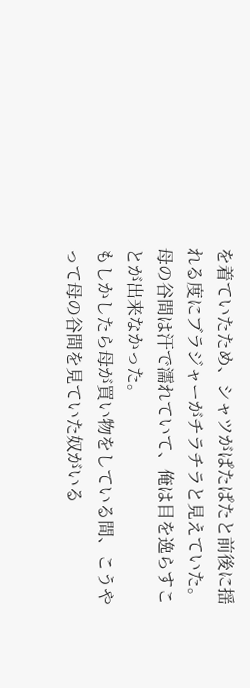を着ていたため、シャツがぱたぱたと前後に揺れる度にブラジャーがチラチラと見えていた。
母の谷間は汗で濡れていて、俺は目を逸らすことが出来なかった。
もしかしたら母が買い物をしている間、こうやって母の谷間を見ていた奴がいる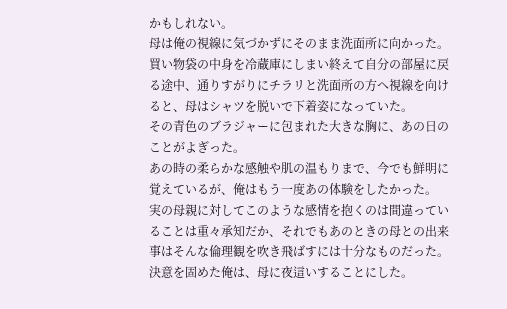かもしれない。
母は俺の視線に気づかずにそのまま洗面所に向かった。
買い物袋の中身を冷蔵庫にしまい終えて自分の部屋に戻る途中、通りすがりにチラリと洗面所の方へ視線を向けると、母はシャツを脱いで下着姿になっていた。
その青色のブラジャーに包まれた大きな胸に、あの日のことがよぎった。
あの時の柔らかな感触や肌の温もりまで、今でも鮮明に覚えているが、俺はもう一度あの体験をしたかった。
実の母親に対してこのような感情を抱くのは間違っていることは重々承知だか、それでもあのときの母との出来事はそんな倫理観を吹き飛ばすには十分なものだった。
決意を固めた俺は、母に夜這いすることにした。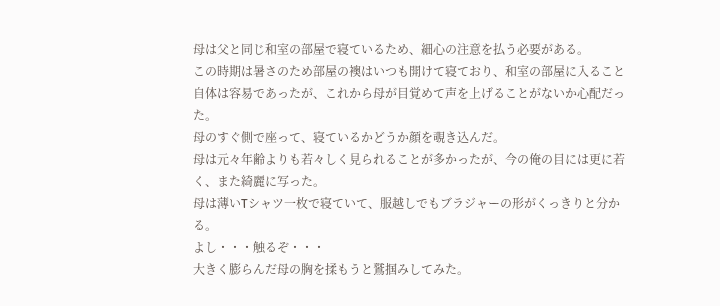母は父と同じ和室の部屋で寝ているため、細心の注意を払う必要がある。
この時期は暑さのため部屋の襖はいつも開けて寝ており、和室の部屋に入ること自体は容易であったが、これから母が目覚めて声を上げることがないか心配だった。
母のすぐ側で座って、寝ているかどうか顔を覗き込んだ。
母は元々年齢よりも若々しく見られることが多かったが、今の俺の目には更に若く、また綺麗に写った。
母は薄いTシャツ一枚で寝ていて、服越しでもブラジャーの形がくっきりと分かる。
よし・・・触るぞ・・・
大きく膨らんだ母の胸を揉もうと鷲掴みしてみた。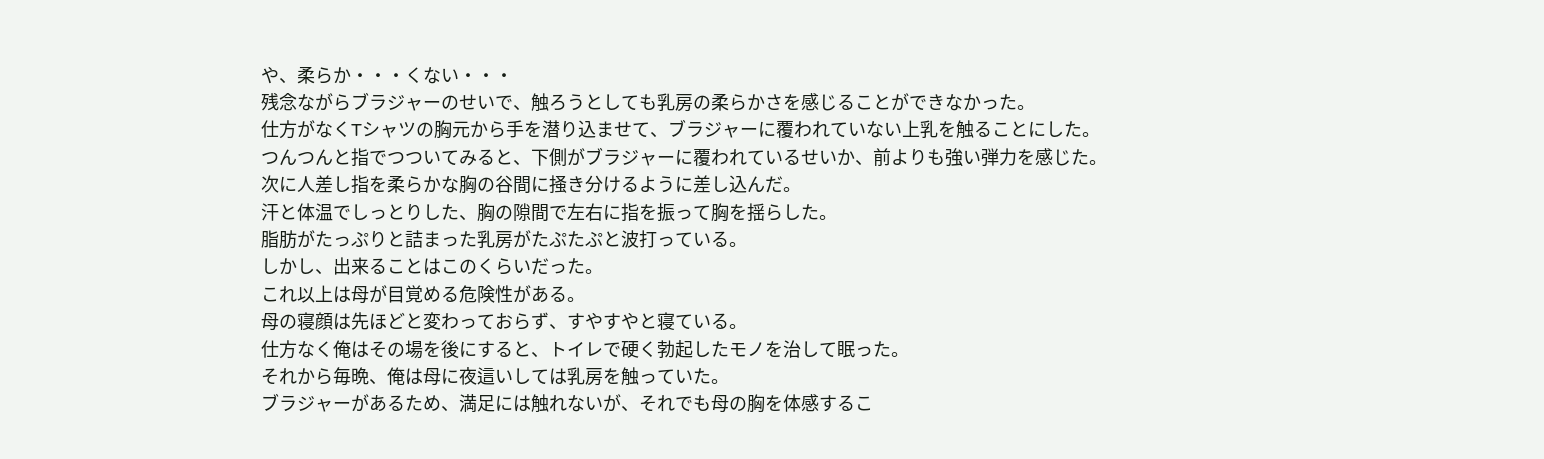や、柔らか・・・くない・・・
残念ながらブラジャーのせいで、触ろうとしても乳房の柔らかさを感じることができなかった。
仕方がなくTシャツの胸元から手を潜り込ませて、ブラジャーに覆われていない上乳を触ることにした。
つんつんと指でつついてみると、下側がブラジャーに覆われているせいか、前よりも強い弾力を感じた。
次に人差し指を柔らかな胸の谷間に掻き分けるように差し込んだ。
汗と体温でしっとりした、胸の隙間で左右に指を振って胸を揺らした。
脂肪がたっぷりと詰まった乳房がたぷたぷと波打っている。
しかし、出来ることはこのくらいだった。
これ以上は母が目覚める危険性がある。
母の寝顔は先ほどと変わっておらず、すやすやと寝ている。
仕方なく俺はその場を後にすると、トイレで硬く勃起したモノを治して眠った。
それから毎晩、俺は母に夜這いしては乳房を触っていた。
ブラジャーがあるため、満足には触れないが、それでも母の胸を体感するこ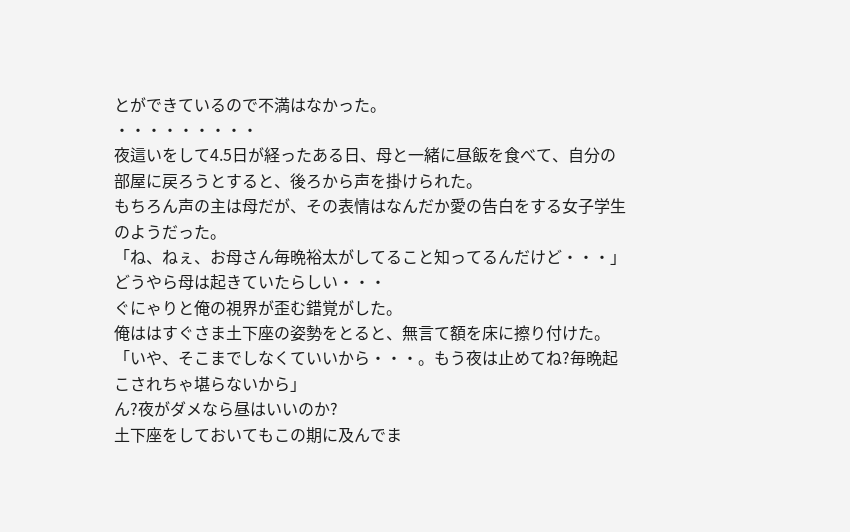とができているので不満はなかった。
・・・・・・・・・
夜這いをして4.5日が経ったある日、母と一緒に昼飯を食べて、自分の部屋に戻ろうとすると、後ろから声を掛けられた。
もちろん声の主は母だが、その表情はなんだか愛の告白をする女子学生のようだった。
「ね、ねぇ、お母さん毎晩裕太がしてること知ってるんだけど・・・」
どうやら母は起きていたらしい・・・
ぐにゃりと俺の視界が歪む錯覚がした。
俺ははすぐさま土下座の姿勢をとると、無言て額を床に擦り付けた。
「いや、そこまでしなくていいから・・・。もう夜は止めてね?毎晩起こされちゃ堪らないから」
ん?夜がダメなら昼はいいのか?
土下座をしておいてもこの期に及んでま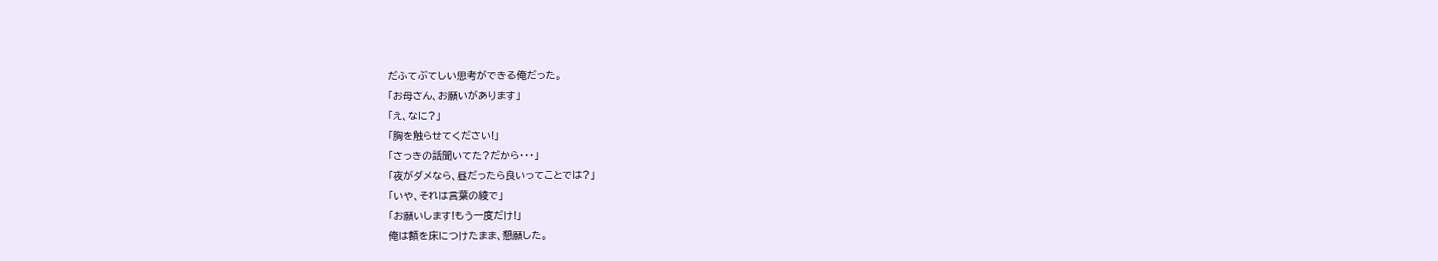だふてぶてしい思考ができる俺だった。
「お母さん、お願いがあります」
「え、なに?」
「胸を触らせてください!」
「さっきの話聞いてた?だから・・・」
「夜がダメなら、昼だったら良いってことでは?」
「いや、それは言葉の綾で」
「お願いします!もう一度だけ!」
俺は額を床につけたまま、懇願した。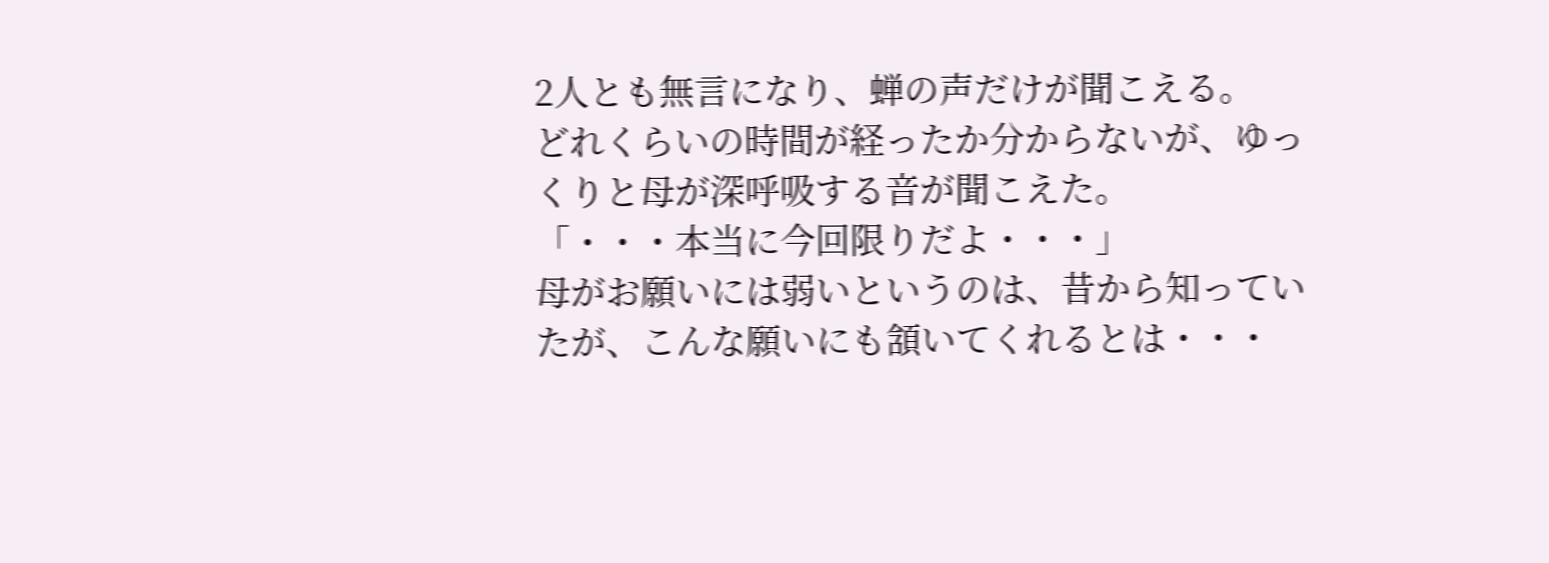2人とも無言になり、蝉の声だけが聞こえる。
どれくらいの時間が経ったか分からないが、ゆっくりと母が深呼吸する音が聞こえた。
「・・・本当に今回限りだよ・・・」
母がお願いには弱いというのは、昔から知っていたが、こんな願いにも頷いてくれるとは・・・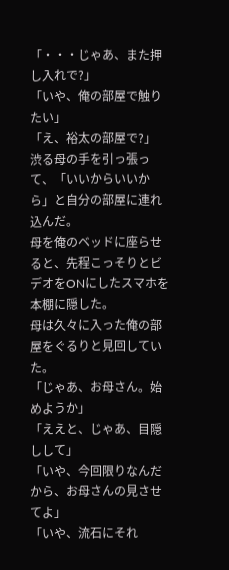「・・・じゃあ、また押し入れで?」
「いや、俺の部屋で触りたい」
「え、裕太の部屋で?」
渋る母の手を引っ張って、「いいからいいから」と自分の部屋に連れ込んだ。
母を俺のベッドに座らせると、先程こっそりとビデオをONにしたスマホを本棚に隠した。
母は久々に入った俺の部屋をぐるりと見回していた。
「じゃあ、お母さん。始めようか」
「ええと、じゃあ、目隠しして」
「いや、今回限りなんだから、お母さんの見させてよ」
「いや、流石にそれ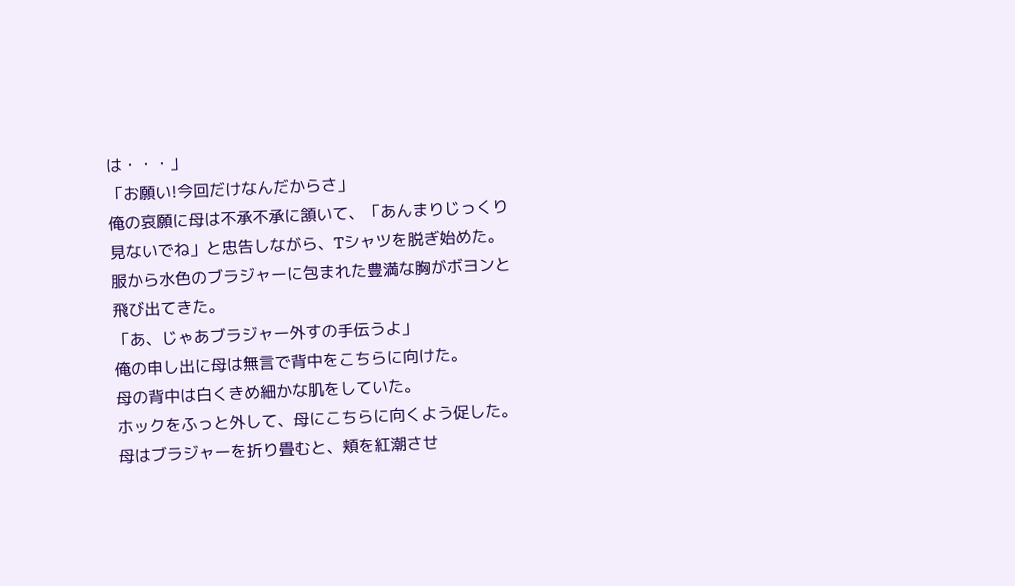は・・・」
「お願い!今回だけなんだからさ」
俺の哀願に母は不承不承に頷いて、「あんまりじっくり見ないでね」と忠告しながら、Tシャツを脱ぎ始めた。
服から水色のブラジャーに包まれた豊満な胸がボヨンと飛び出てきた。
「あ、じゃあブラジャー外すの手伝うよ」
俺の申し出に母は無言で背中をこちらに向けた。
母の背中は白くきめ細かな肌をしていた。
ホックをふっと外して、母にこちらに向くよう促した。
母はブラジャーを折り畳むと、頬を紅潮させ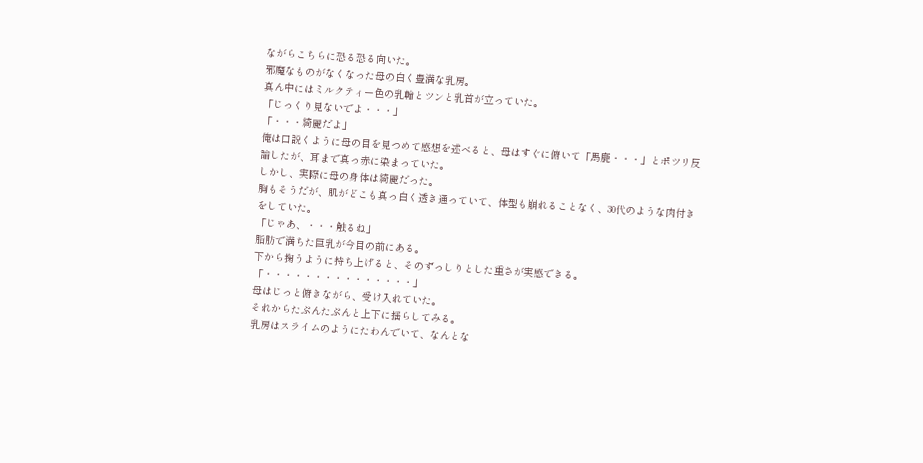ながらこちらに恐る恐る向いた。
邪魔なものがなくなった母の白く豊満な乳房。
真ん中にはミルクティー色の乳輪とツンと乳首が立っていた。
「じっくり見ないでよ・・・」
「・・・綺麗だよ」
俺は口説くように母の目を見つめて感想を述べると、母はすぐに俯いて「馬鹿・・・」とポツリ反論したが、耳まで真っ赤に染まっていた。
しかし、実際に母の身体は綺麗だった。
胸もそうだが、肌がどこも真っ白く透き通っていて、体型も崩れることなく、30代のような肉付きをしていた。
「じゃあ、・・・触るね」
脂肪で満ちた巨乳が今目の前にある。
下から掬うように持ち上げると、そのずっしりとした重さが実感できる。
「・・・・・・・・・・・・・・・」
母はじっと俯きながら、受け入れていた。
それからたぷんたぷんと上下に揺らしてみる。
乳房はスライムのようにたわんでいて、なんとな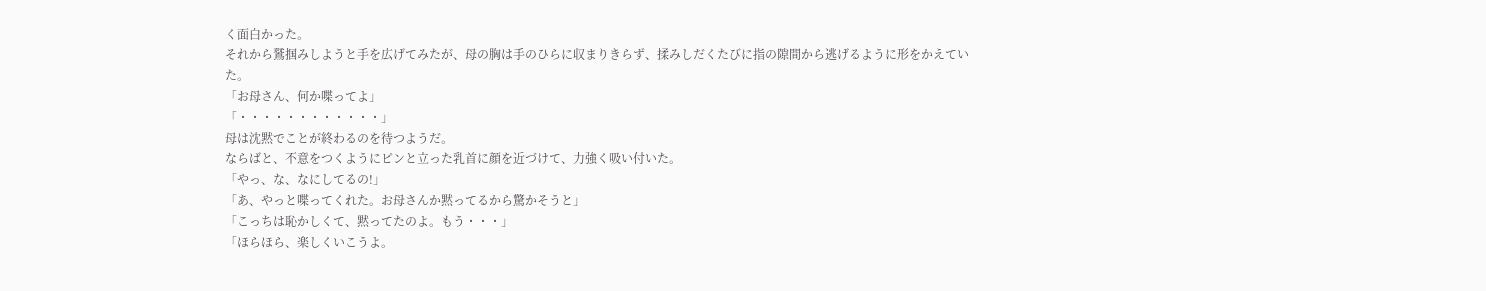く面白かった。
それから鷲掴みしようと手を広げてみたが、母の胸は手のひらに収まりきらず、揉みしだくたびに指の隙間から逃げるように形をかえていた。
「お母さん、何か喋ってよ」
「・・・・・・・・・・・・」
母は沈黙でことが終わるのを待つようだ。
ならばと、不意をつくようにピンと立った乳首に顔を近づけて、力強く吸い付いた。
「やっ、な、なにしてるの!」
「あ、やっと喋ってくれた。お母さんか黙ってるから驚かそうと」
「こっちは恥かしくて、黙ってたのよ。もう・・・」
「ほらほら、楽しくいこうよ。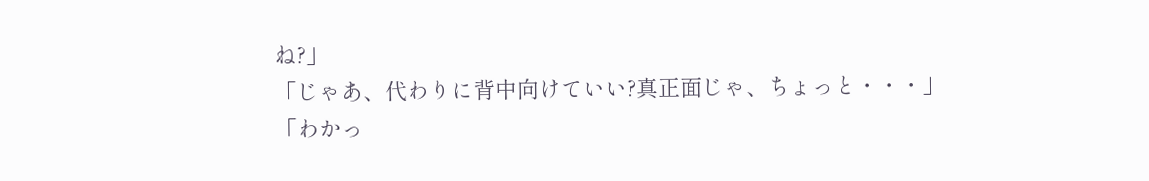ね?」
「じゃあ、代わりに背中向けていい?真正面じゃ、ちょっと・・・」
「わかっ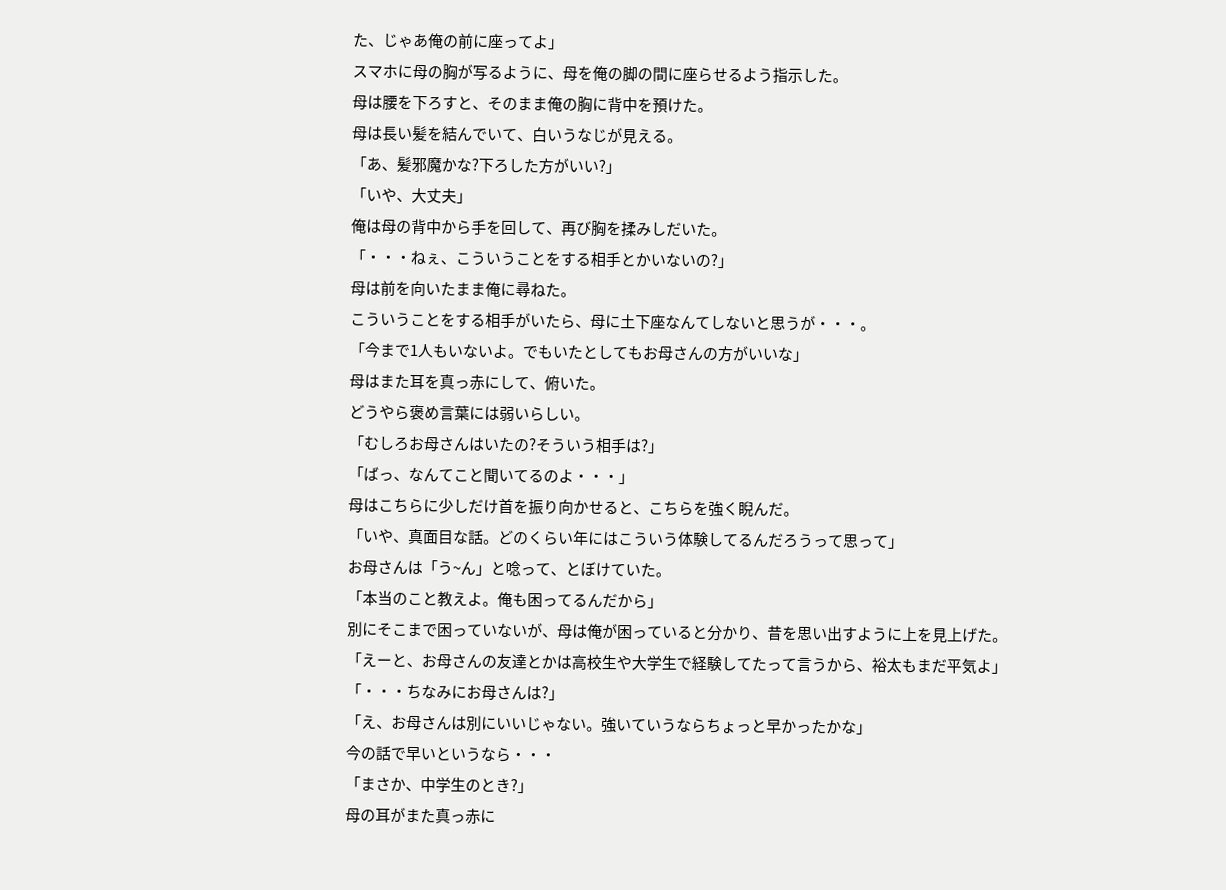た、じゃあ俺の前に座ってよ」
スマホに母の胸が写るように、母を俺の脚の間に座らせるよう指示した。
母は腰を下ろすと、そのまま俺の胸に背中を預けた。
母は長い髪を結んでいて、白いうなじが見える。
「あ、髪邪魔かな?下ろした方がいい?」
「いや、大丈夫」
俺は母の背中から手を回して、再び胸を揉みしだいた。
「・・・ねぇ、こういうことをする相手とかいないの?」
母は前を向いたまま俺に尋ねた。
こういうことをする相手がいたら、母に土下座なんてしないと思うが・・・。
「今まで1人もいないよ。でもいたとしてもお母さんの方がいいな」
母はまた耳を真っ赤にして、俯いた。
どうやら褒め言葉には弱いらしい。
「むしろお母さんはいたの?そういう相手は?」
「ばっ、なんてこと聞いてるのよ・・・」
母はこちらに少しだけ首を振り向かせると、こちらを強く睨んだ。
「いや、真面目な話。どのくらい年にはこういう体験してるんだろうって思って」
お母さんは「う~ん」と唸って、とぼけていた。
「本当のこと教えよ。俺も困ってるんだから」
別にそこまで困っていないが、母は俺が困っていると分かり、昔を思い出すように上を見上げた。
「えーと、お母さんの友達とかは高校生や大学生で経験してたって言うから、裕太もまだ平気よ」
「・・・ちなみにお母さんは?」
「え、お母さんは別にいいじゃない。強いていうならちょっと早かったかな」
今の話で早いというなら・・・
「まさか、中学生のとき?」
母の耳がまた真っ赤に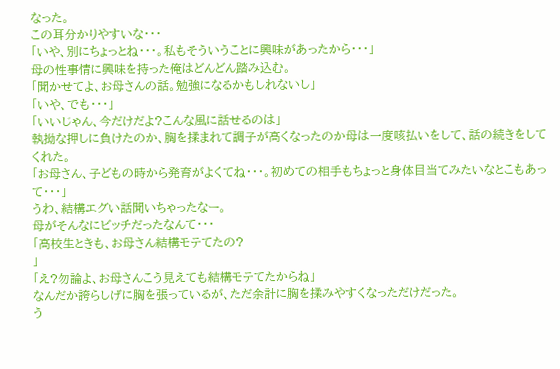なった。
この耳分かりやすいな・・・
「いや、別にちょっとね・・・。私もそういうことに興味があったから・・・」
母の性事情に興味を持った俺はどんどん踏み込む。
「聞かせてよ、お母さんの話。勉強になるかもしれないし」
「いや、でも・・・」
「いいじゃん、今だけだよ?こんな風に話せるのは」
執拗な押しに負けたのか、胸を揉まれて調子が高くなったのか母は一度咳払いをして、話の続きをしてくれた。
「お母さん、子どもの時から発育がよくてね・・・。初めての相手もちょっと身体目当てみたいなとこもあって・・・」
うわ、結構エグい話聞いちゃったなー。
母がそんなにビッチだったなんて・・・
「高校生ときも、お母さん結構モテてたの?
」
「え?勿論よ、お母さんこう見えても結構モテてたからね」
なんだか誇らしげに胸を張っているが、ただ余計に胸を揉みやすくなっただけだった。
う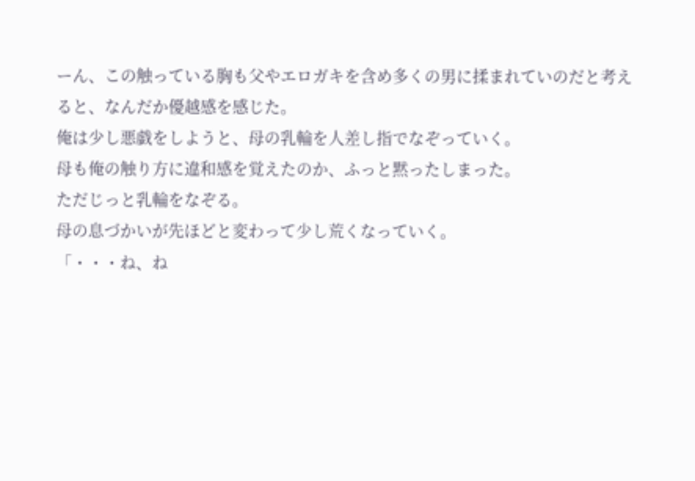ーん、この触っている胸も父やエロガキを含め多くの男に揉まれていのだと考えると、なんだか優越感を感じた。
俺は少し悪戯をしようと、母の乳輪を人差し指でなぞっていく。
母も俺の触り方に違和感を覚えたのか、ふっと黙ったしまった。
ただじっと乳輪をなぞる。
母の息づかいが先ほどと変わって少し荒くなっていく。
「・・・ね、ね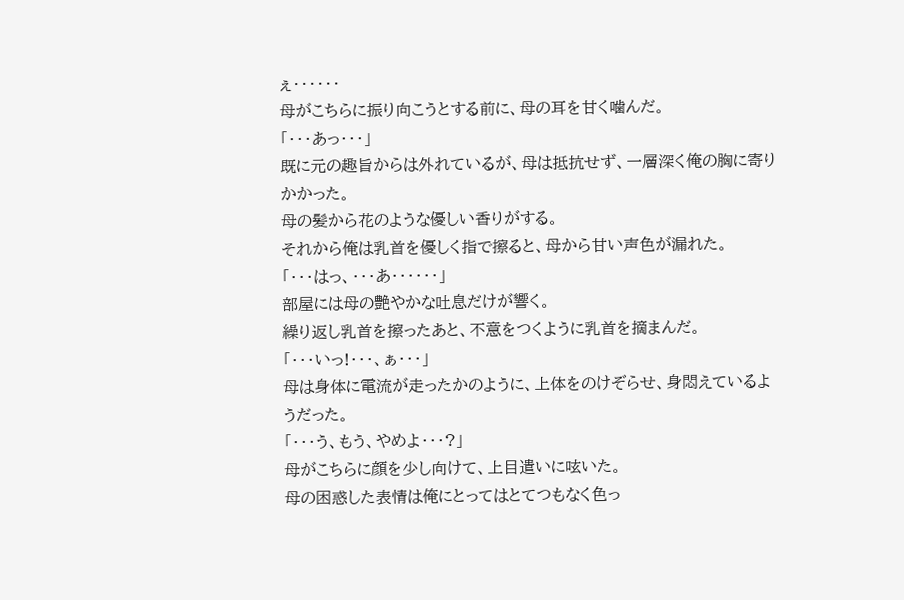ぇ・・・・・・
母がこちらに振り向こうとする前に、母の耳を甘く噛んだ。
「・・・あっ・・・」
既に元の趣旨からは外れているが、母は抵抗せず、一層深く俺の胸に寄りかかった。
母の髪から花のような優しい香りがする。
それから俺は乳首を優しく指で擦ると、母から甘い声色が漏れた。
「・・・はっ、・・・あ・・・・・・」
部屋には母の艶やかな吐息だけが響く。
繰り返し乳首を擦ったあと、不意をつくように乳首を摘まんだ。
「・・・いっ!・・・、ぁ・・・」
母は身体に電流が走ったかのように、上体をのけぞらせ、身悶えているようだった。
「・・・う、もう、やめよ・・・?」
母がこちらに顔を少し向けて、上目遣いに呟いた。
母の困惑した表情は俺にとってはとてつもなく色っ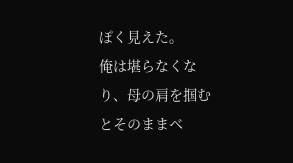ぽく見えた。
俺は堪らなくなり、母の肩を掴むとそのままベ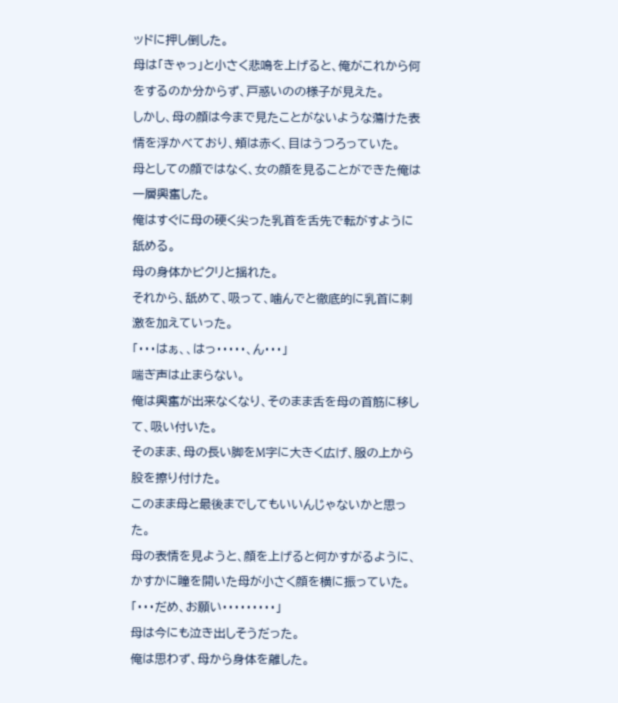ッドに押し倒した。
母は「きゃっ」と小さく悲鳴を上げると、俺がこれから何をするのか分からず、戸惑いのの様子が見えた。
しかし、母の顔は今まで見たことがないような蕩けた表情を浮かべており、頬は赤く、目はうつろっていた。
母としての顔ではなく、女の顔を見ることができた俺は一層興奮した。
俺はすぐに母の硬く尖った乳首を舌先で転がすように舐める。
母の身体かピクリと揺れた。
それから、舐めて、吸って、噛んでと徹底的に乳首に刺激を加えていった。
「・・・はぁ、、はっ・・・・・、ん・・・」
喘ぎ声は止まらない。
俺は興奮が出来なくなり、そのまま舌を母の首筋に移して、吸い付いた。
そのまま、母の長い脚をM字に大きく広げ、服の上から股を擦り付けた。
このまま母と最後までしてもいいんじゃないかと思った。
母の表情を見ようと、顔を上げると何かすがるように、かすかに瞳を開いた母が小さく顔を横に振っていた。
「・・・だめ、お願い・・・・・・・・・」
母は今にも泣き出しそうだった。
俺は思わず、母から身体を離した。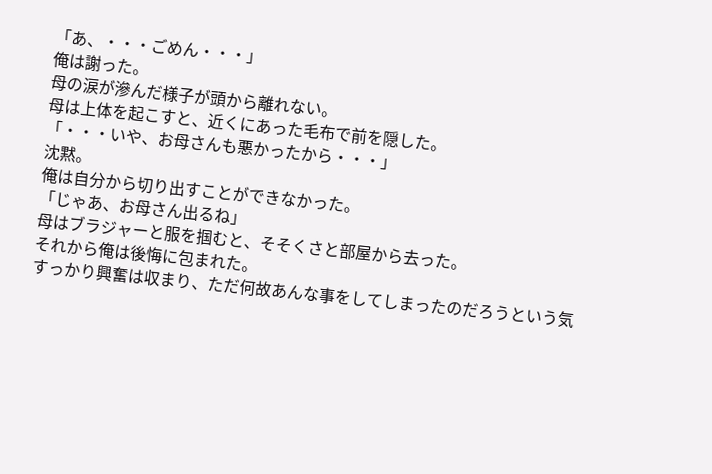「あ、・・・ごめん・・・」
俺は謝った。
母の涙が滲んだ様子が頭から離れない。
母は上体を起こすと、近くにあった毛布で前を隠した。
「・・・いや、お母さんも悪かったから・・・」
沈黙。
俺は自分から切り出すことができなかった。
「じゃあ、お母さん出るね」
母はブラジャーと服を掴むと、そそくさと部屋から去った。
それから俺は後悔に包まれた。
すっかり興奮は収まり、ただ何故あんな事をしてしまったのだろうという気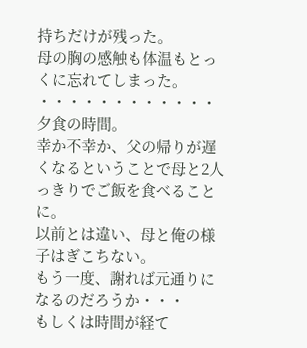持ちだけが残った。
母の胸の感触も体温もとっくに忘れてしまった。
・・・・・・・・・・・・
夕食の時間。
幸か不幸か、父の帰りが遅くなるということで母と2人っきりでご飯を食べることに。
以前とは違い、母と俺の様子はぎこちない。
もう一度、謝れば元通りになるのだろうか・・・
もしくは時間が経て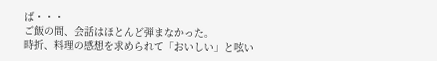ば・・・
ご飯の間、会話はほとんど弾まなかった。
時折、料理の感想を求められて「おいしい」と呟い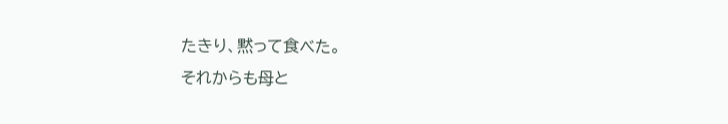たきり、黙って食べた。
それからも母と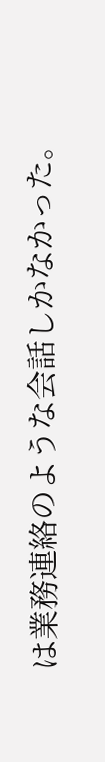は業務連絡のような会話しかなかった。